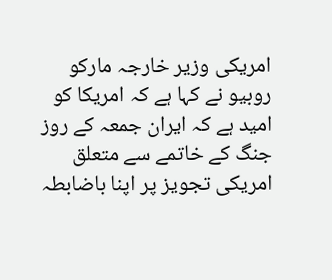امریکی وزیر خارجہ مارکو روبیو نے کہا ہے کہ امریکا کو امید ہے کہ ایران جمعہ کے روز جنگ کے خاتمے سے متعلق امریکی تجویز پر اپنا باضابطہ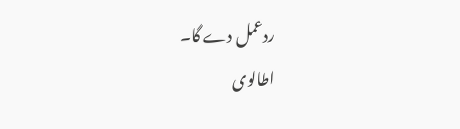ردعمل دے گا۔
اطالوی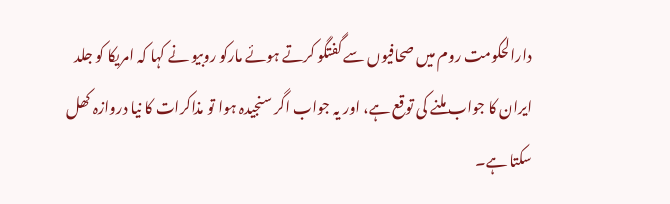دارالحکومت روم میں صحافیوں سے گفتگو کرتے ہوئے مارکو روبیو نے کہا کہ امریکا کو جلد ایران کا جواب ملنے کی توقع ہے، اور یہ جواب اگر سنجیدہ ہوا تو مذاکرات کا نیا دروازہ کھل سکتا ہے۔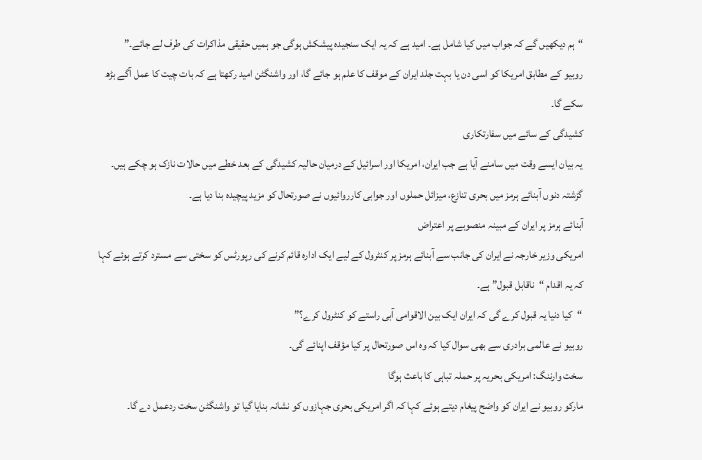“ہم دیکھیں گے کہ جواب میں کیا شامل ہے۔ امید ہے کہ یہ ایک سنجیدہ پیشکش ہوگی جو ہمیں حقیقی مذاکرات کی طرف لے جائے۔”
روبیو کے مطابق امریکا کو اسی دن یا بہت جلد ایران کے موقف کا علم ہو جائے گا، اور واشنگٹن امید رکھتا ہے کہ بات چیت کا عمل آگے بڑھ سکے گا۔
کشیدگی کے سائے میں سفارتکاری
یہ بیان ایسے وقت میں سامنے آیا ہے جب ایران، امریکا اور اسرائیل کے درمیان حالیہ کشیدگی کے بعد خطے میں حالات نازک ہو چکے ہیں۔
گزشتہ دنوں آبنائے ہرمز میں بحری تنازع، میزائل حملوں اور جوابی کارروائیوں نے صورتحال کو مزید پیچیدہ بنا دیا ہے۔
آبنائے ہرمز پر ایران کے مبینہ منصوبے پر اعتراض
امریکی وزیر خارجہ نے ایران کی جانب سے آبنائے ہرمز پر کنٹرول کے لیے ایک ادارہ قائم کرنے کی رپورٹس کو سختی سے مسترد کرتے ہوئے کہا کہ یہ اقدام “ناقابل قبول” ہے۔
“کیا دنیا یہ قبول کرے گی کہ ایران ایک بین الاقوامی آبی راستے کو کنٹرول کرے؟”
روبیو نے عالمی برادری سے بھی سوال کیا کہ وہ اس صورتحال پر کیا مؤقف اپنائے گی۔
سخت وارننگ: امریکی بحریہ پر حملہ تباہی کا باعث ہوگا
مارکو روبیو نے ایران کو واضح پیغام دیتے ہوئے کہا کہ اگر امریکی بحری جہازوں کو نشانہ بنایا گیا تو واشنگٹن سخت ردعمل دے گا۔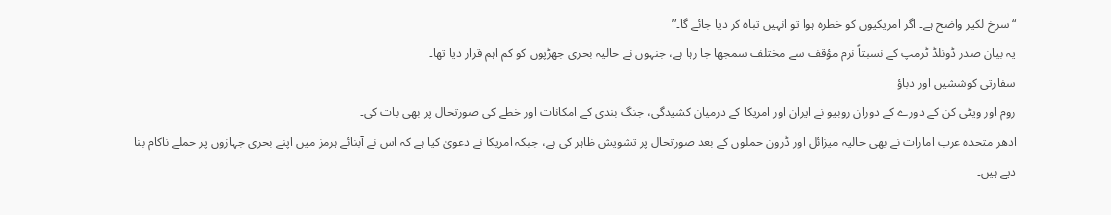“سرخ لکیر واضح ہے۔ اگر امریکیوں کو خطرہ ہوا تو انہیں تباہ کر دیا جائے گا۔”
یہ بیان صدر ڈونلڈ ٹرمپ کے نسبتاً نرم مؤقف سے مختلف سمجھا جا رہا ہے، جنہوں نے حالیہ بحری جھڑپوں کو کم اہم قرار دیا تھا۔
سفارتی کوششیں اور دباؤ
روم اور ویٹی کن کے دورے کے دوران روبیو نے ایران اور امریکا کے درمیان کشیدگی، جنگ بندی کے امکانات اور خطے کی صورتحال پر بھی بات کی۔
ادھر متحدہ عرب امارات نے بھی حالیہ میزائل اور ڈرون حملوں کے بعد صورتحال پر تشویش ظاہر کی ہے، جبکہ امریکا نے دعویٰ کیا ہے کہ اس نے آبنائے ہرمز میں اپنے بحری جہازوں پر حملے ناکام بنا دیے ہیں۔